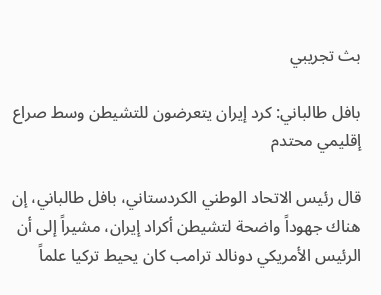بث تجريبي

بافل طالباني: كرد إيران يتعرضون للتشيطن وسط صراع إقليمي محتدم

قال رئيس الاتحاد الوطني الكردستاني، بافل طالباني، إن هناك جهوداً واضحة لتشيطن أكراد إيران، مشيراً إلى أن الرئيس الأمريكي دونالد ترامب كان يحيط تركيا علماً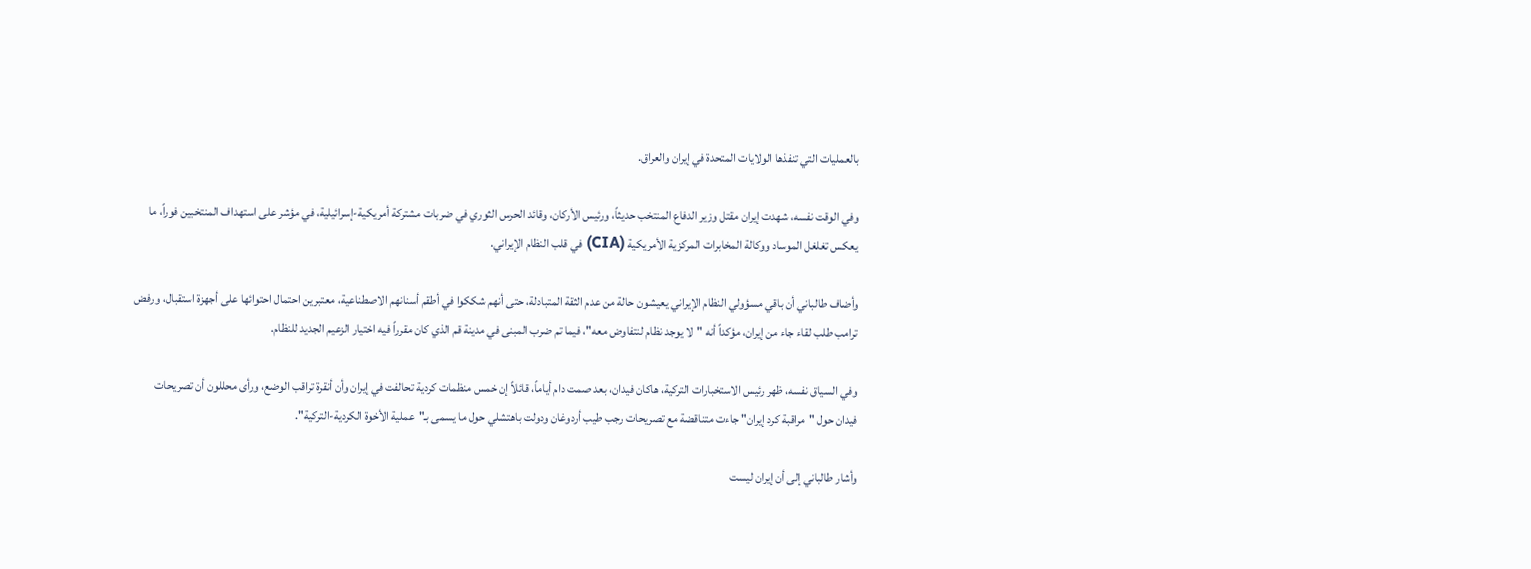بالعمليات التي تنفذها الولايات المتحدة في إيران والعراق.

وفي الوقت نفسه، شهدت إيران مقتل وزير الدفاع المنتخب حديثاً، ورئيس الأركان، وقائد الحرس الثوري في ضربات مشتركة أمريكية-إسرائيلية، في مؤشر على استهداف المنتخبين فوراً، ما يعكس تغلغل الموساد ووكالة المخابرات المركزية الأمريكية (CIA) في قلب النظام الإيراني.

وأضاف طالباني أن باقي مسؤولي النظام الإيراني يعيشون حالة من عدم الثقة المتبادلة، حتى أنهم شككوا في أطقم أسنانهم الاصطناعية، معتبرين احتمال احتوائها على أجهزة استقبال، ورفض ترامب طلب لقاء جاء من إيران، مؤكداً أنه "لا يوجد نظام لنتفاوض معه"، فيما تم ضرب المبنى في مدينة قم الذي كان مقرراً فيه اختيار الزعيم الجديد للنظام.

وفي السياق نفسه، ظهر رئيس الاستخبارات التركية، هاكان فيدان، بعد صمت دام أياماً، قائلاً إن خمس منظمات كردية تحالفت في إيران وأن أنقرة تراقب الوضع، ورأى محللون أن تصريحات فيدان حول "مراقبة كرد إيران" جاءت متناقضة مع تصريحات رجب طيب أردوغان ودولت باهتشلي حول ما يسمى بـ"عملية الأخوة الكردية-التركية".

وأشار طالباني إلى أن إيران ليست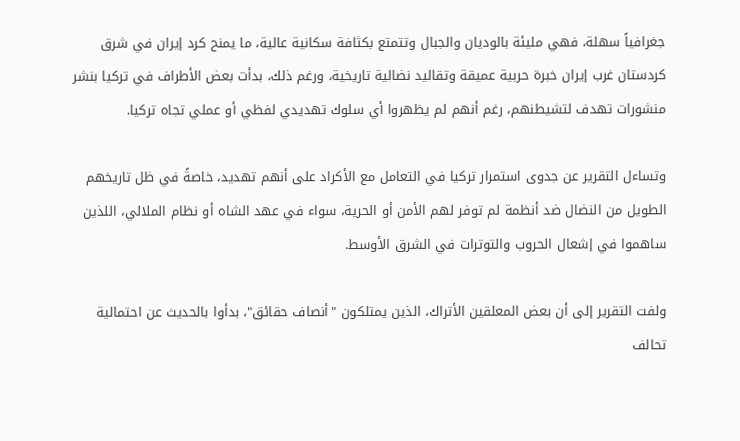جغرافياً سهلة، فهي مليئة بالوديان والجبال وتتمتع بكثافة سكانية عالية، ما يمنح كرد إيران في شرق كردستان غرب إيران خبرة حربية عميقة وتقاليد نضالية تاريخية، ورغم ذلك، بدأت بعض الأطراف في تركيا بنشر منشورات تهدف لتشيطنهم، رغم أنهم لم يظهروا أي سلوك تهديدي لفظي أو عملي تجاه تركيا.

وتساءل التقرير عن جدوى استمرار تركيا في التعامل مع الأكراد على أنهم تهديد، خاصةً في ظل تاريخهم الطويل من النضال ضد أنظمة لم توفر لهم الأمن أو الحرية، سواء في عهد الشاه أو نظام الملالي، اللذين ساهموا في إشعال الحروب والتوترات في الشرق الأوسط.

ولفت التقرير إلى أن بعض المعلقين الأتراك، الذين يمتلكون "أنصاف حقائق"، بدأوا بالحديث عن احتمالية تحالف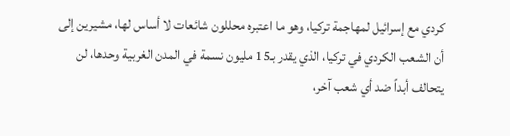كردي مع إسرائيل لمهاجمة تركيا، وهو ما اعتبره محللون شائعات لا أساس لها، مشيرين إلى أن الشعب الكردي في تركيا، الذي يقدر بـ15 مليون نسمة في المدن الغربية وحدها، لن يتحالف أبداً ضد أي شعب آخر،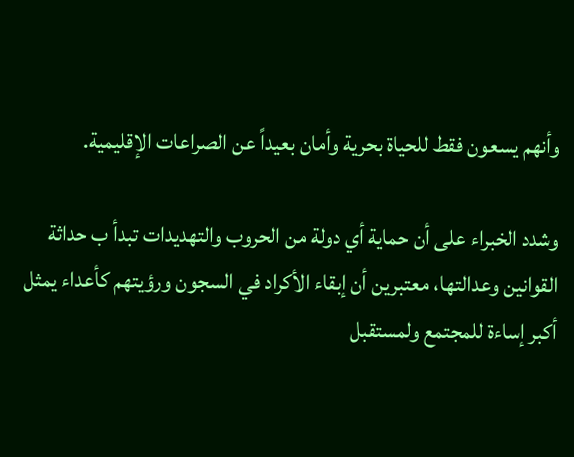وأنهم يسعون فقط للحياة بحرية وأمان بعيداً عن الصراعات الإقليمية.

وشدد الخبراء على أن حماية أي دولة من الحروب والتهديدات تبدأ ب حداثة القوانين وعدالتها، معتبرين أن إبقاء الأكراد في السجون ورؤيتهم كأعداء يمثل أكبر إساءة للمجتمع ولمستقبل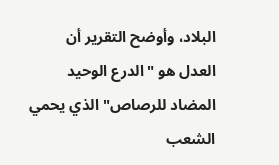البلاد، وأوضح التقرير أن العدل هو "الدرع الوحيد المضاد للرصاص" الذي يحمي الشعب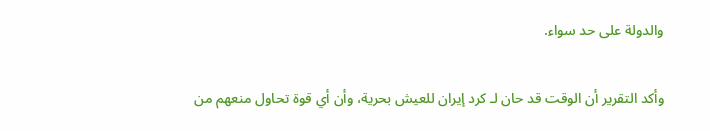والدولة على حد سواء.

وأكد التقرير أن الوقت قد حان لـ كرد إيران للعيش بحرية، وأن أي قوة تحاول منعهم من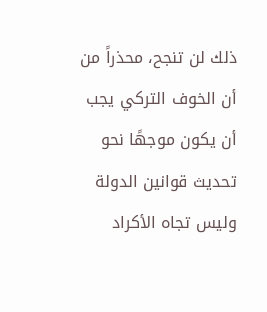ذلك لن تنجح، محذراً من أن الخوف التركي يجب أن يكون موجهًا نحو تحديث قوانين الدولة وليس تجاه الأكراد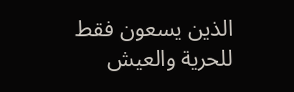الذين يسعون فقط للحرية والعيش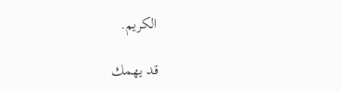الكريم.

قد يهمك